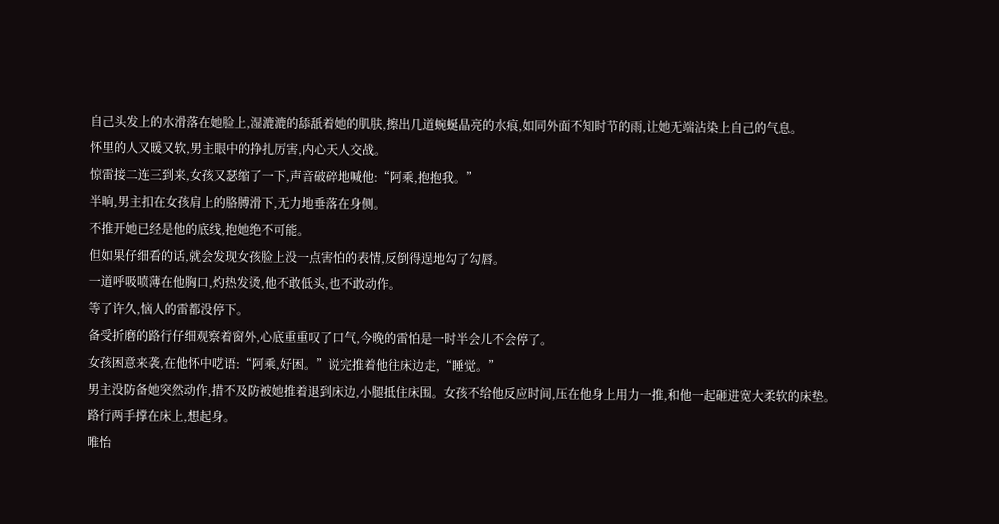自己头发上的水滑落在她脸上,湿漉漉的舔舐着她的肌肤,擦出几道蜿蜒晶亮的水痕,如同外面不知时节的雨,让她无端沾染上自己的气息。
怀里的人又暖又软,男主眼中的挣扎厉害,内心天人交战。
惊雷接二连三到来,女孩又瑟缩了一下,声音破碎地喊他:“阿乘,抱抱我。”
半晌,男主扣在女孩肩上的胳膊滑下,无力地垂落在身侧。
不推开她已经是他的底线,抱她绝不可能。
但如果仔细看的话,就会发现女孩脸上没一点害怕的表情,反倒得逞地勾了勾唇。
一道呼吸喷薄在他胸口,灼热发烫,他不敢低头,也不敢动作。
等了许久,恼人的雷都没停下。
备受折磨的路行仔细观察着窗外,心底重重叹了口气,今晚的雷怕是一时半会儿不会停了。
女孩困意来袭,在他怀中呓语:“阿乘,好困。”说完推着他往床边走,“睡觉。”
男主没防备她突然动作,措不及防被她推着退到床边,小腿抵住床围。女孩不给他反应时间,压在他身上用力一推,和他一起砸进宽大柔软的床垫。
路行两手撑在床上,想起身。
唯怡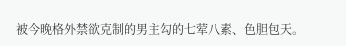被今晚格外禁欲克制的男主勾的七荤八素、色胆包天。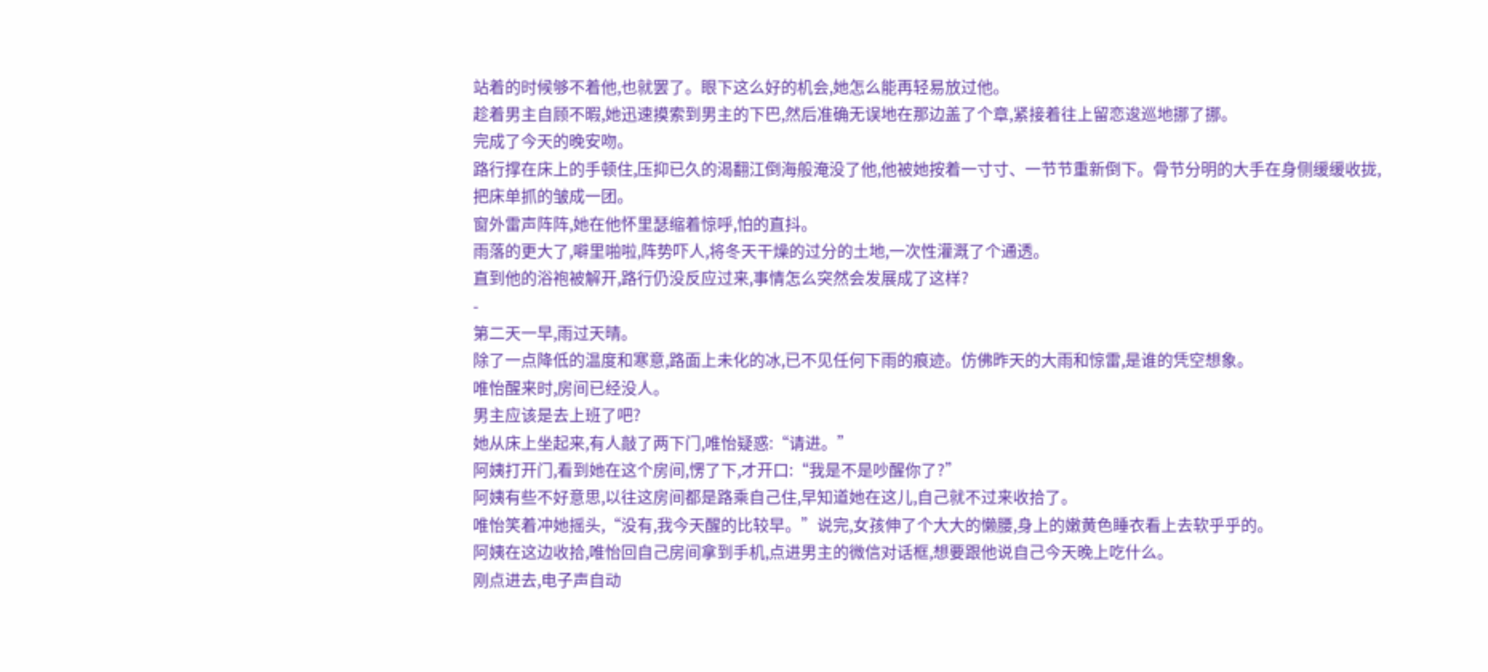站着的时候够不着他,也就罢了。眼下这么好的机会,她怎么能再轻易放过他。
趁着男主自顾不暇,她迅速摸索到男主的下巴,然后准确无误地在那边盖了个章,紧接着往上留恋逡巡地挪了挪。
完成了今天的晚安吻。
路行撑在床上的手顿住,压抑已久的渴翻江倒海般淹没了他,他被她按着一寸寸、一节节重新倒下。骨节分明的大手在身侧缓缓收拢,把床单抓的皱成一团。
窗外雷声阵阵,她在他怀里瑟缩着惊呼,怕的直抖。
雨落的更大了,噼里啪啦,阵势吓人,将冬天干燥的过分的土地,一次性灌溉了个通透。
直到他的浴袍被解开,路行仍没反应过来,事情怎么突然会发展成了这样?
-
第二天一早,雨过天晴。
除了一点降低的温度和寒意,路面上未化的冰,已不见任何下雨的痕迹。仿佛昨天的大雨和惊雷,是谁的凭空想象。
唯怡醒来时,房间已经没人。
男主应该是去上班了吧?
她从床上坐起来,有人敲了两下门,唯怡疑惑:“请进。”
阿姨打开门,看到她在这个房间,愣了下,才开口:“我是不是吵醒你了?”
阿姨有些不好意思,以往这房间都是路乘自己住,早知道她在这儿,自己就不过来收拾了。
唯怡笑着冲她摇头,“没有,我今天醒的比较早。”说完,女孩伸了个大大的懒腰,身上的嫩黄色睡衣看上去软乎乎的。
阿姨在这边收拾,唯怡回自己房间拿到手机,点进男主的微信对话框,想要跟他说自己今天晚上吃什么。
刚点进去,电子声自动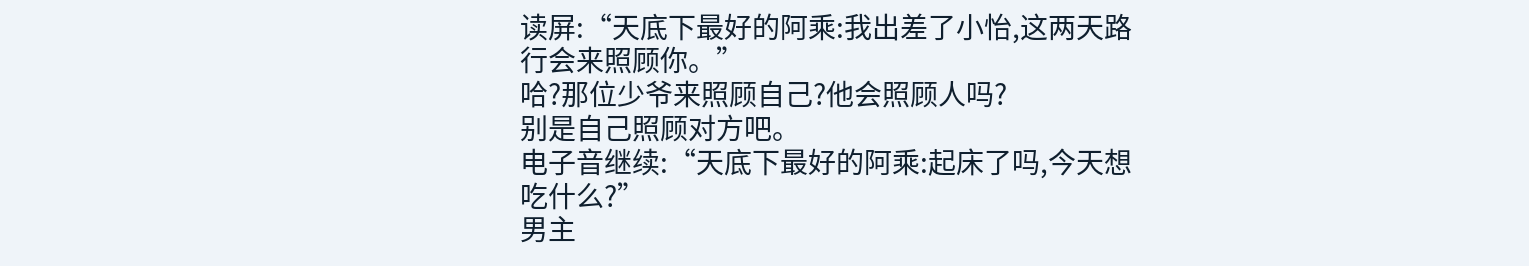读屏:“天底下最好的阿乘:我出差了小怡,这两天路行会来照顾你。”
哈?那位少爷来照顾自己?他会照顾人吗?
别是自己照顾对方吧。
电子音继续:“天底下最好的阿乘:起床了吗,今天想吃什么?”
男主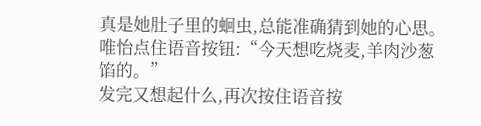真是她肚子里的蛔虫,总能准确猜到她的心思。
唯怡点住语音按钮:“今天想吃烧麦,羊肉沙葱馅的。”
发完又想起什么,再次按住语音按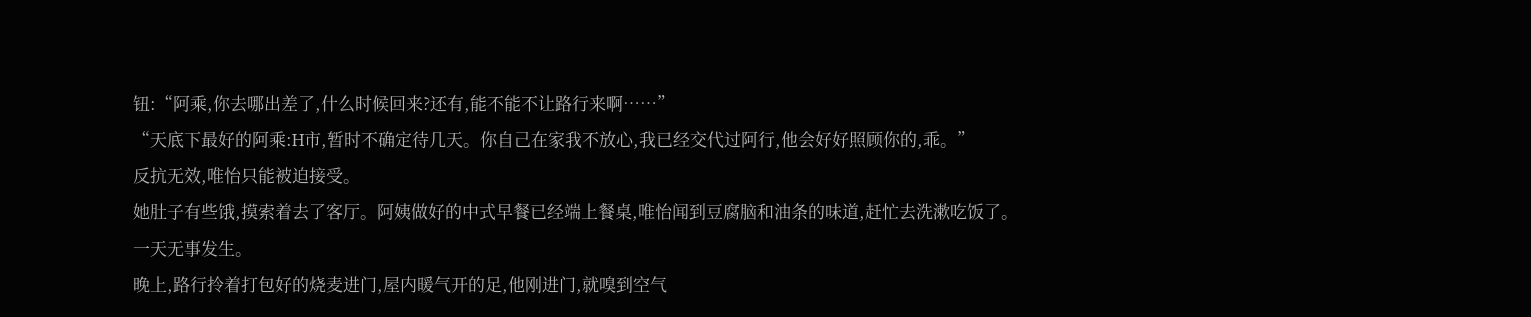钮:“阿乘,你去哪出差了,什么时候回来?还有,能不能不让路行来啊……”
“天底下最好的阿乘:H市,暂时不确定待几天。你自己在家我不放心,我已经交代过阿行,他会好好照顾你的,乖。”
反抗无效,唯怡只能被迫接受。
她肚子有些饿,摸索着去了客厅。阿姨做好的中式早餐已经端上餐桌,唯怡闻到豆腐脑和油条的味道,赶忙去洗漱吃饭了。
一天无事发生。
晚上,路行拎着打包好的烧麦进门,屋内暖气开的足,他刚进门,就嗅到空气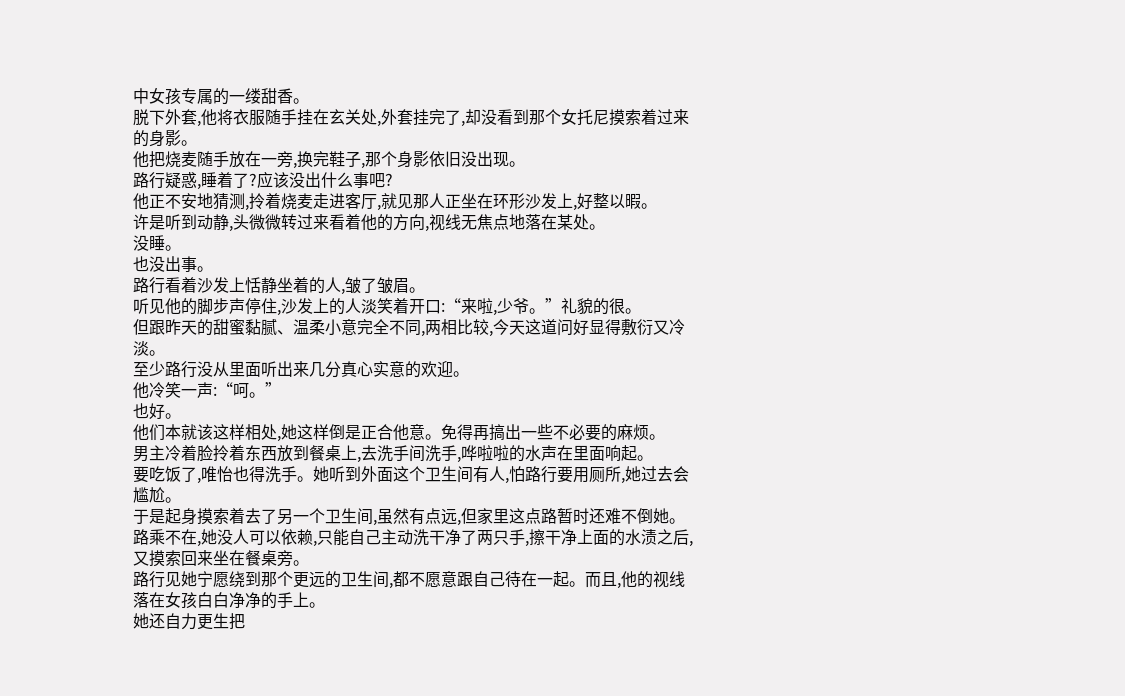中女孩专属的一缕甜香。
脱下外套,他将衣服随手挂在玄关处,外套挂完了,却没看到那个女托尼摸索着过来的身影。
他把烧麦随手放在一旁,换完鞋子,那个身影依旧没出现。
路行疑惑,睡着了?应该没出什么事吧?
他正不安地猜测,拎着烧麦走进客厅,就见那人正坐在环形沙发上,好整以暇。
许是听到动静,头微微转过来看着他的方向,视线无焦点地落在某处。
没睡。
也没出事。
路行看着沙发上恬静坐着的人,皱了皱眉。
听见他的脚步声停住,沙发上的人淡笑着开口:“来啦,少爷。”礼貌的很。
但跟昨天的甜蜜黏腻、温柔小意完全不同,两相比较,今天这道问好显得敷衍又冷淡。
至少路行没从里面听出来几分真心实意的欢迎。
他冷笑一声:“呵。”
也好。
他们本就该这样相处,她这样倒是正合他意。免得再搞出一些不必要的麻烦。
男主冷着脸拎着东西放到餐桌上,去洗手间洗手,哗啦啦的水声在里面响起。
要吃饭了,唯怡也得洗手。她听到外面这个卫生间有人,怕路行要用厕所,她过去会尴尬。
于是起身摸索着去了另一个卫生间,虽然有点远,但家里这点路暂时还难不倒她。
路乘不在,她没人可以依赖,只能自己主动洗干净了两只手,擦干净上面的水渍之后,又摸索回来坐在餐桌旁。
路行见她宁愿绕到那个更远的卫生间,都不愿意跟自己待在一起。而且,他的视线落在女孩白白净净的手上。
她还自力更生把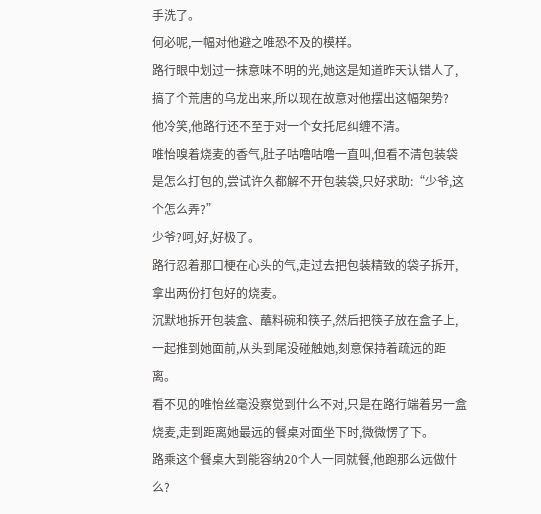手洗了。
何必呢,一幅对他避之唯恐不及的模样。
路行眼中划过一抹意味不明的光,她这是知道昨天认错人了,搞了个荒唐的乌龙出来,所以现在故意对他摆出这幅架势?
他冷笑,他路行还不至于对一个女托尼纠缠不清。
唯怡嗅着烧麦的香气,肚子咕噜咕噜一直叫,但看不清包装袋是怎么打包的,尝试许久都解不开包装袋,只好求助:“少爷,这个怎么弄?”
少爷?呵,好,好极了。
路行忍着那口梗在心头的气,走过去把包装精致的袋子拆开,拿出两份打包好的烧麦。
沉默地拆开包装盒、蘸料碗和筷子,然后把筷子放在盒子上,一起推到她面前,从头到尾没碰触她,刻意保持着疏远的距离。
看不见的唯怡丝毫没察觉到什么不对,只是在路行端着另一盒烧麦,走到距离她最远的餐桌对面坐下时,微微愣了下。
路乘这个餐桌大到能容纳20个人一同就餐,他跑那么远做什么?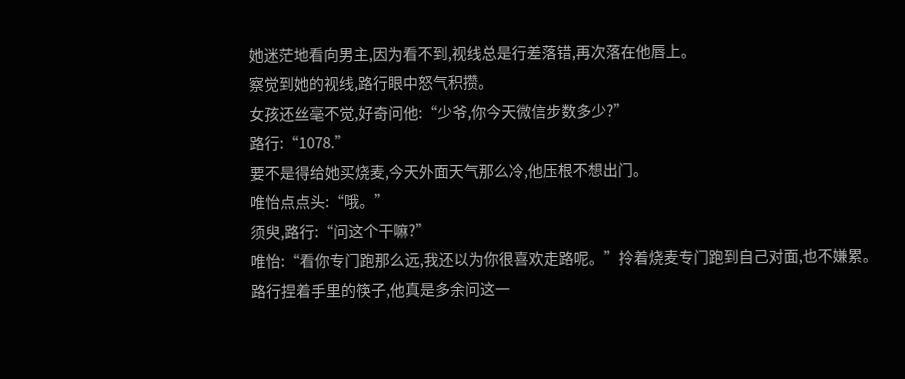她迷茫地看向男主,因为看不到,视线总是行差落错,再次落在他唇上。
察觉到她的视线,路行眼中怒气积攒。
女孩还丝毫不觉,好奇问他:“少爷,你今天微信步数多少?”
路行:“1078.”
要不是得给她买烧麦,今天外面天气那么冷,他压根不想出门。
唯怡点点头:“哦。”
须臾,路行:“问这个干嘛?”
唯怡:“看你专门跑那么远,我还以为你很喜欢走路呢。”拎着烧麦专门跑到自己对面,也不嫌累。
路行捏着手里的筷子,他真是多余问这一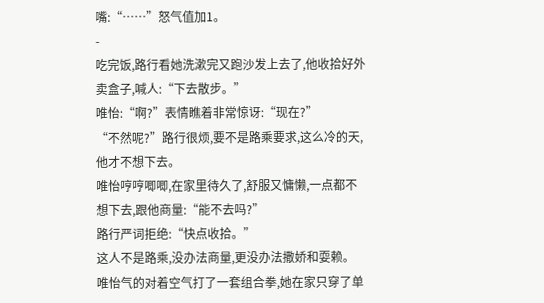嘴:“……”怒气值加1。
-
吃完饭,路行看她洗漱完又跑沙发上去了,他收拾好外卖盒子,喊人:“下去散步。”
唯怡:“啊?”表情瞧着非常惊讶:“现在?”
“不然呢?”路行很烦,要不是路乘要求,这么冷的天,他才不想下去。
唯怡哼哼唧唧,在家里待久了,舒服又慵懒,一点都不想下去,跟他商量:“能不去吗?”
路行严词拒绝:“快点收拾。”
这人不是路乘,没办法商量,更没办法撒娇和耍赖。
唯怡气的对着空气打了一套组合拳,她在家只穿了单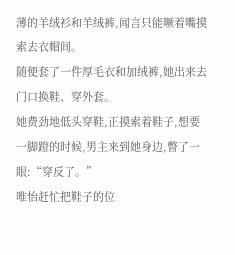薄的羊绒衫和羊绒裤,闻言只能噘着嘴摸索去衣帽间。
随便套了一件厚毛衣和加绒裤,她出来去门口换鞋、穿外套。
她费劲地低头穿鞋,正摸索着鞋子,想要一脚蹬的时候,男主来到她身边,瞥了一眼:“穿反了。”
唯怡赶忙把鞋子的位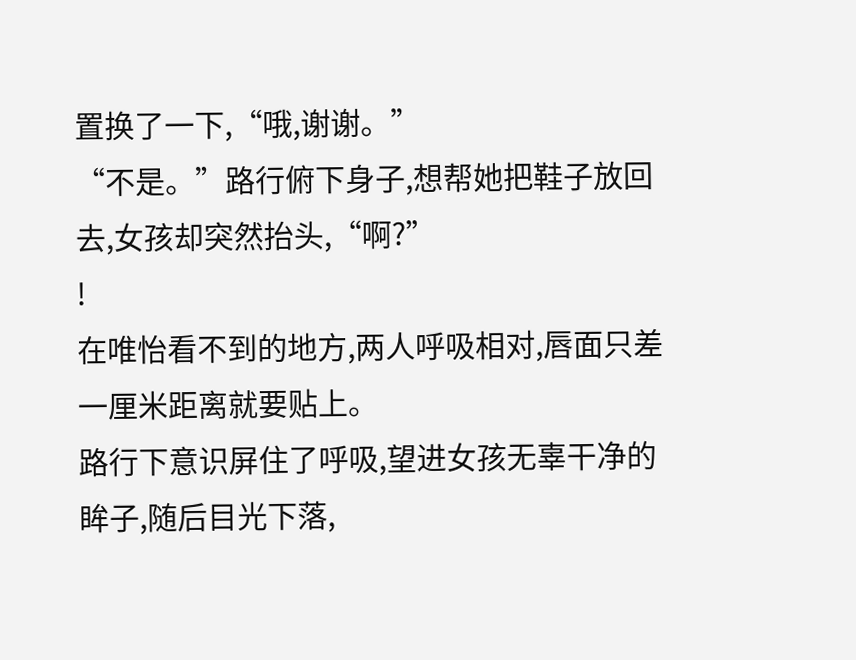置换了一下,“哦,谢谢。”
“不是。”路行俯下身子,想帮她把鞋子放回去,女孩却突然抬头,“啊?”
!
在唯怡看不到的地方,两人呼吸相对,唇面只差一厘米距离就要贴上。
路行下意识屏住了呼吸,望进女孩无辜干净的眸子,随后目光下落,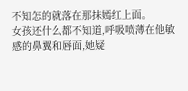不知怎的就落在那抹嫣红上面。
女孩还什么都不知道,呼吸喷薄在他敏感的鼻翼和唇面,她疑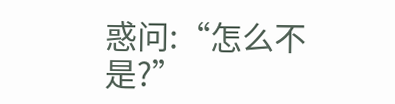惑问:“怎么不是?”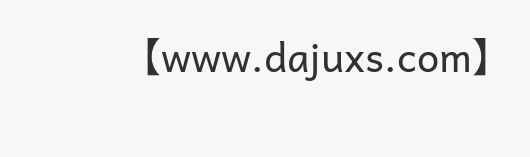【www.dajuxs.com】